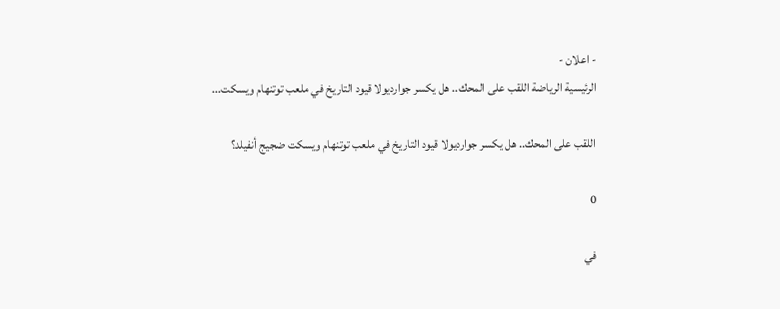- اعلان -
الرئيسية الرياضة اللقب على المحك.. هل يكسر جوارديولا قيود التاريخ في ملعب توتنهام ويسكت...

اللقب على المحك.. هل يكسر جوارديولا قيود التاريخ في ملعب توتنهام ويسكت ضجيج أنفيلد؟

0

في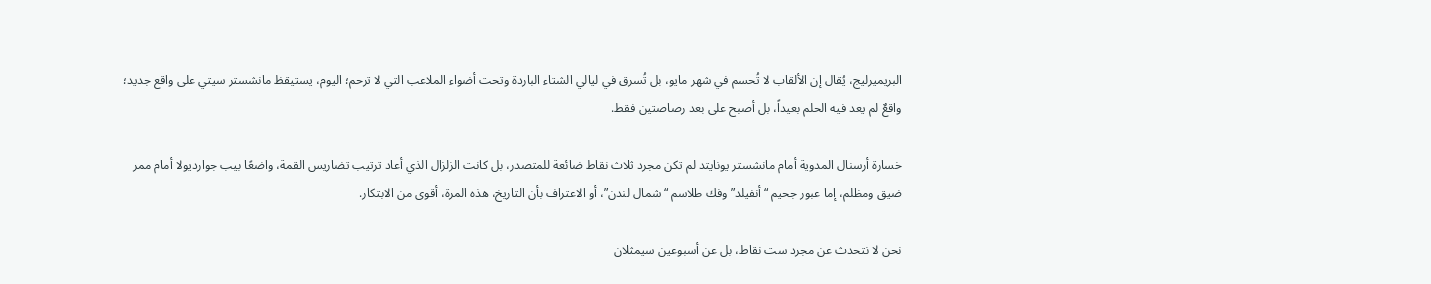البريميرليج، يُقال إن الألقاب لا تُحسم في شهر مايو، بل تُسرق في ليالي الشتاء الباردة وتحت أضواء الملاعب التي لا ترحم؛ اليوم، يستيقظ مانشستر سيتي على واقع جديد؛ واقعٌ لم يعد فيه الحلم بعيداً، بل أصبح على بعد رصاصتين فقط.

خسارة أرسنال المدوية أمام مانشستر يونايتد لم تكن مجرد ثلاث نقاط ضائعة للمتصدر، بل كانت الزلزال الذي أعاد ترتيب تضاريس القمة، واضعًا بيب جوارديولا أمام ممر ضيق ومظلم، إما عبور جحيم “أنفيلد” وفك طلاسم “شمال لندن”، أو الاعتراف بأن التاريخ، هذه المرة، أقوى من الابتكار.

نحن لا نتحدث عن مجرد ست نقاط، بل عن أسبوعين سيمثلان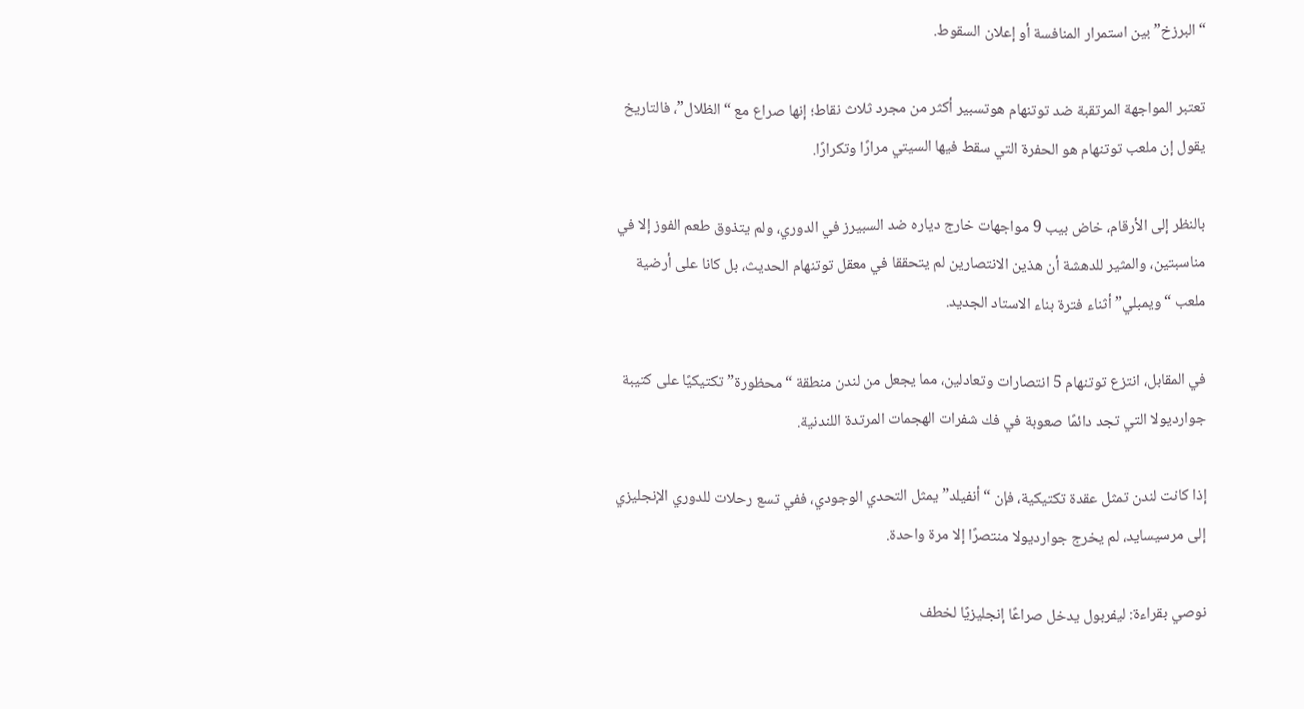“البرزخ” بين استمرار المنافسة أو إعلان السقوط.

تعتبر المواجهة المرتقبة ضد توتنهام هوتسبير أكثر من مجرد ثلاث نقاط؛ إنها صراع مع “الظلال”، فالتاريخ يقول إن ملعب توتنهام هو الحفرة التي سقط فيها السيتي مرارًا وتكرارًا.

بالنظر إلى الأرقام، خاض بيب 9 مواجهات خارج دياره ضد السبيرز في الدوري، ولم يتذوق طعم الفوز إلا في مناسبتين، والمثير للدهشة أن هذين الانتصارين لم يتحققا في معقل توتنهام الحديث، بل كانا على أرضية ملعب “ويمبلي” أثناء فترة بناء الاستاد الجديد.

في المقابل، انتزع توتنهام 5 انتصارات وتعادلين، مما يجعل من لندن منطقة “محظورة” تكتيكيًا على كتيبة جوارديولا التي تجد دائمًا صعوبة في فك شفرات الهجمات المرتدة اللندنية.

إذا كانت لندن تمثل عقدة تكتيكية، فإن “أنفيلد” يمثل التحدي الوجودي، ففي تسع رحلات للدوري الإنجليزي إلى مرسيسايد، لم يخرج جوارديولا منتصرًا إلا مرة واحدة.

نوصي بقراءة: ليفربول يدخل صراعًا إنجليزيًا لخطف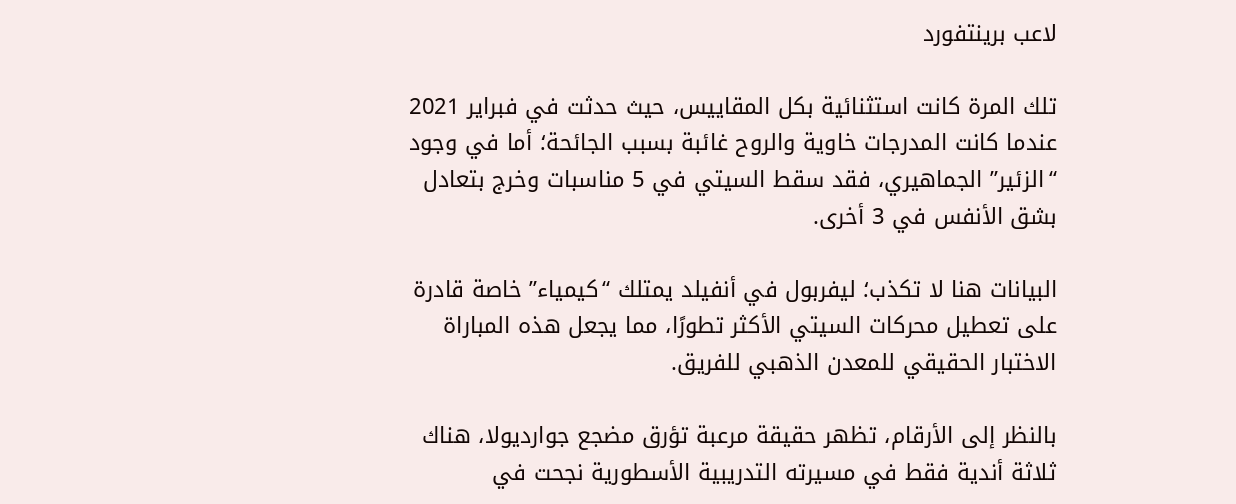لاعب برينتفورد

تلك المرة كانت استثنائية بكل المقاييس، حيث حدثت في فبراير 2021 عندما كانت المدرجات خاوية والروح غائبة بسبب الجائحة؛ أما في وجود “الزئير” الجماهيري، فقد سقط السيتي في 5 مناسبات وخرج بتعادل بشق الأنفس في 3 أخرى.

البيانات هنا لا تكذب؛ ليفربول في أنفيلد يمتلك “كيمياء” خاصة قادرة على تعطيل محركات السيتي الأكثر تطورًا، مما يجعل هذه المباراة الاختبار الحقيقي للمعدن الذهبي للفريق.

بالنظر إلى الأرقام، تظهر حقيقة مرعبة تؤرق مضجع جوارديولا، هناك ثلاثة أندية فقط في مسيرته التدريبية الأسطورية نجحت في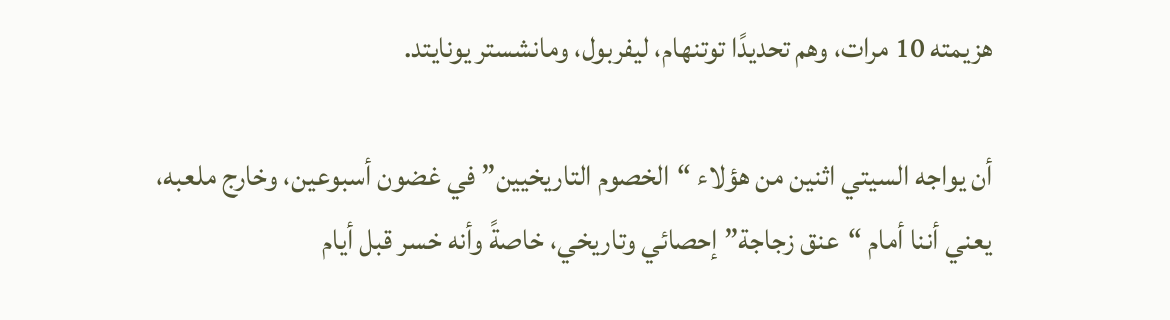هزيمته 10 مرات، وهم تحديدًا توتنهام، ليفربول، ومانشستر يونايتد.

أن يواجه السيتي اثنين من هؤلاء “الخصوم التاريخيين” في غضون أسبوعين، وخارج ملعبه، يعني أننا أمام “عنق زجاجة” إحصائي وتاريخي، خاصةً وأنه خسر قبل أيام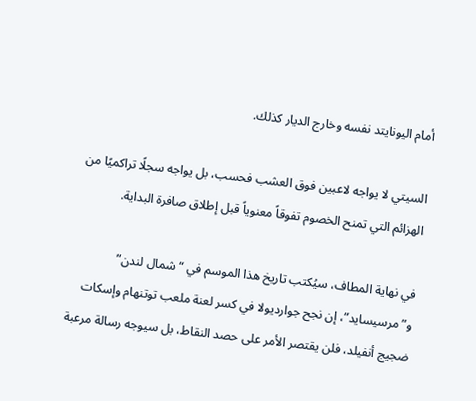أمام اليونايتد نفسه وخارج الديار كذلك.

السيتي لا يواجه لاعبين فوق العشب فحسب، بل يواجه سجلًا تراكميًا من الهزائم التي تمنح الخصوم تفوقاً معنوياً قبل إطلاق صافرة البداية.

في نهاية المطاف، سيُكتب تاريخ هذا الموسم في “شمال لندن” و”مرسيسايد”، إن نجح جوارديولا في كسر لعنة ملعب توتنهام وإسكات ضجيج أنفيلد، فلن يقتصر الأمر على حصد النقاط، بل سيوجه رسالة مرعبة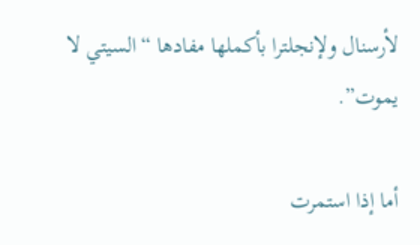لأرسنال ولإنجلترا بأكملها مفادها “السيتي لا يموت”.

أما إذا استمرت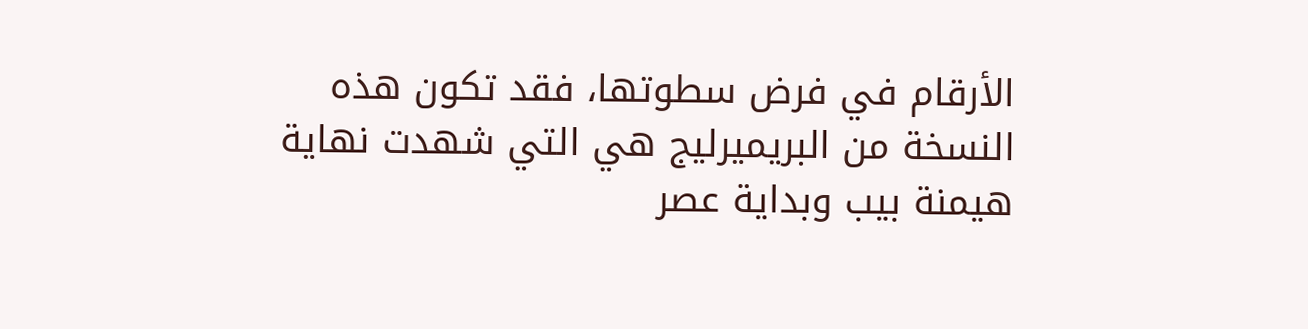الأرقام في فرض سطوتها، فقد تكون هذه النسخة من البريميرليج هي التي شهدت نهاية هيمنة بيب وبداية عصر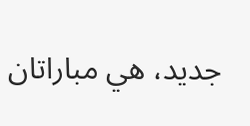جديد، هي مباراتان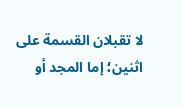لا تقبلان القسمة على اثنين؛ إما المجد أو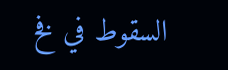السقوط في فخ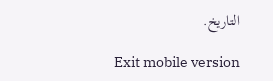التاريخ.

Exit mobile version